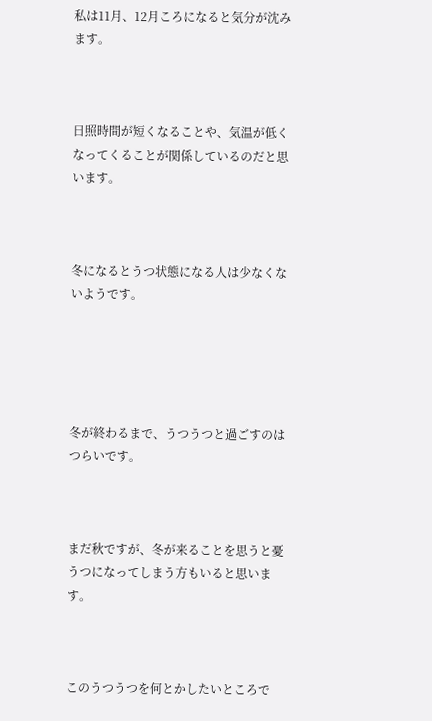私は11月、12月ころになると気分が沈みます。



日照時間が短くなることや、気温が低くなってくることが関係しているのだと思います。



冬になるとうつ状態になる人は少なくないようです。





冬が終わるまで、うつうつと過ごすのはつらいです。



まだ秋ですが、冬が来ることを思うと憂うつになってしまう方もいると思います。



このうつうつを何とかしたいところで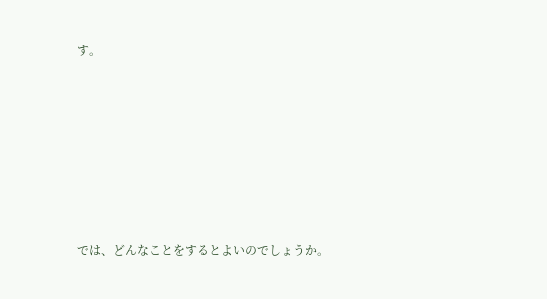す。









では、どんなことをするとよいのでしょうか。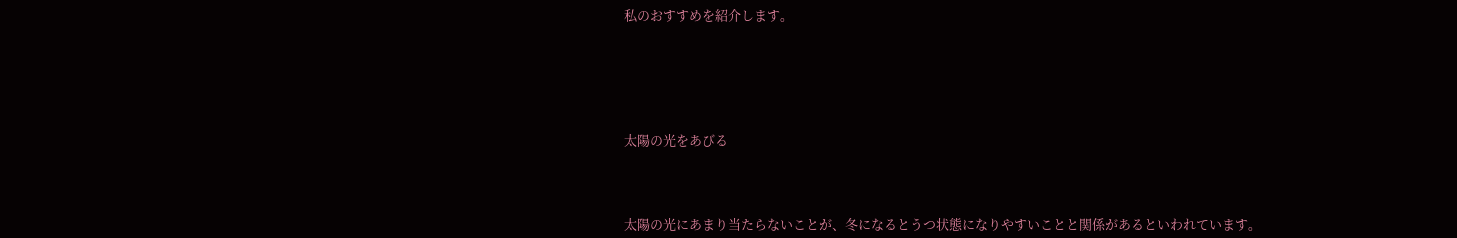私のおすすめを紹介します。





太陽の光をあびる



太陽の光にあまり当たらないことが、冬になるとうつ状態になりやすいことと関係があるといわれています。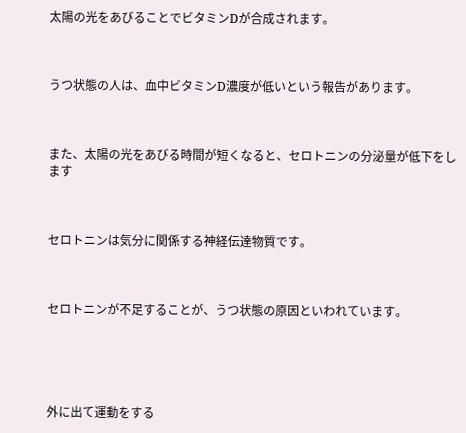太陽の光をあびることでビタミンDが合成されます。



うつ状態の人は、血中ビタミンD濃度が低いという報告があります。



また、太陽の光をあびる時間が短くなると、セロトニンの分泌量が低下をします



セロトニンは気分に関係する神経伝達物質です。



セロトニンが不足することが、うつ状態の原因といわれています。





外に出て運動をする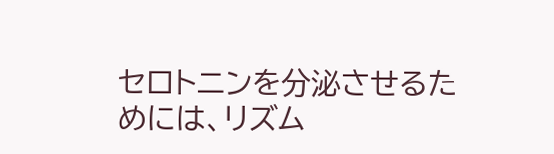セロトニンを分泌させるためには、リズム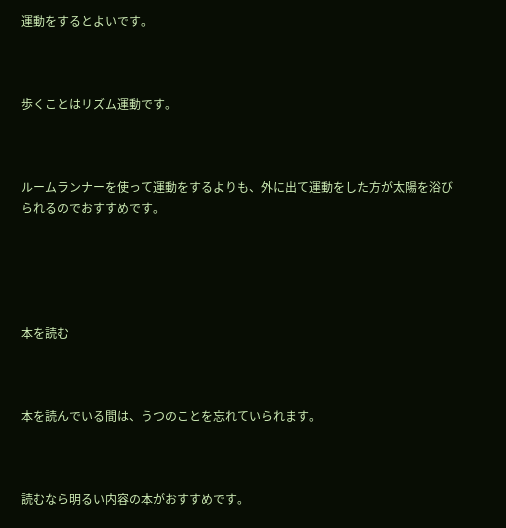運動をするとよいです。



歩くことはリズム運動です。



ルームランナーを使って運動をするよりも、外に出て運動をした方が太陽を浴びられるのでおすすめです。





本を読む



本を読んでいる間は、うつのことを忘れていられます。



読むなら明るい内容の本がおすすめです。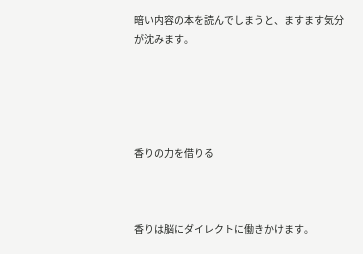暗い内容の本を読んでしまうと、ますます気分が沈みます。





香りの力を借りる



香りは脳にダイレクトに働きかけます。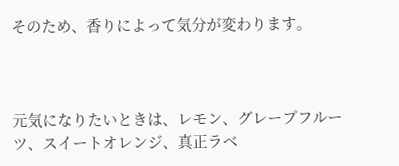そのため、香りによって気分が変わります。



元気になりたいときは、レモン、グレープフルーツ、スイートオレンジ、真正ラベ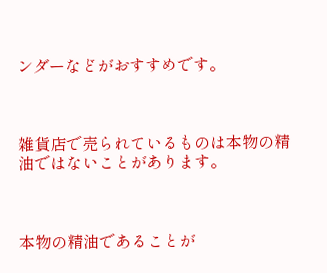ンダーなどがおすすめです。



雑貨店で売られているものは本物の精油ではないことがあります。



本物の精油であることが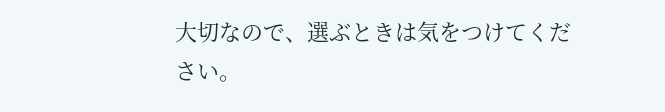大切なので、選ぶときは気をつけてください。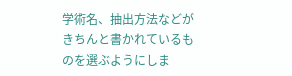学術名、抽出方法などがきちんと書かれているものを選ぶようにしま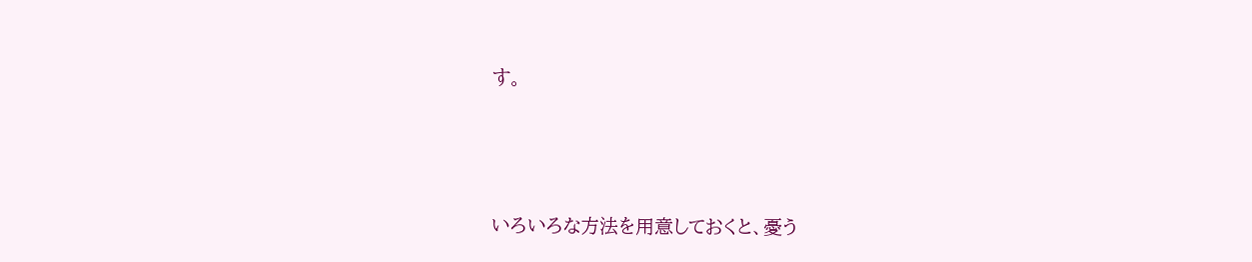す。





いろいろな方法を用意しておくと、憂う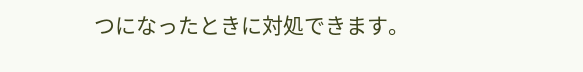つになったときに対処できます。